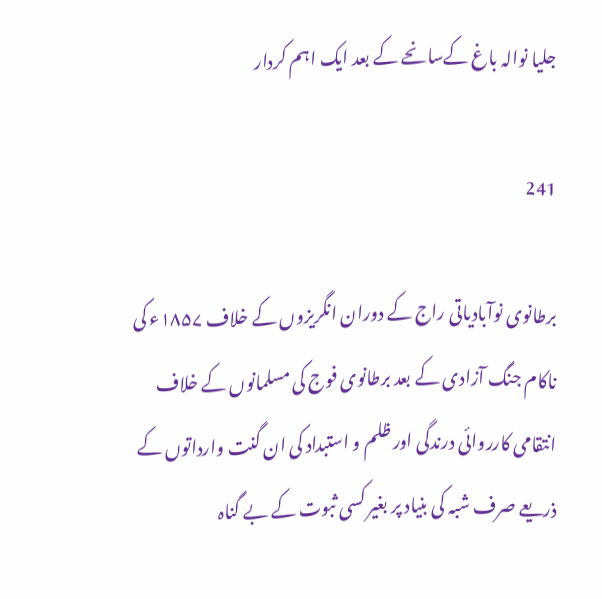جلیا نوالہ باغ کےسانحے کے بعد ایک اہم کردار

241

برطانوی نوآبادیاتی راج کے دوران انگریزوں کے خلاف ۱۸۵۷ء کی ناکام جنگ آزادی کے بعد برطانوی فوج کی مسلمانوں کے خلاف انتقامی کارروائی درندگی اور ظلم و استبداد کی ان گنت وارداتوں کے ذریعے صرف شبہ کی بنیاد پر بغیر کسی ثبوت کے بے گناہ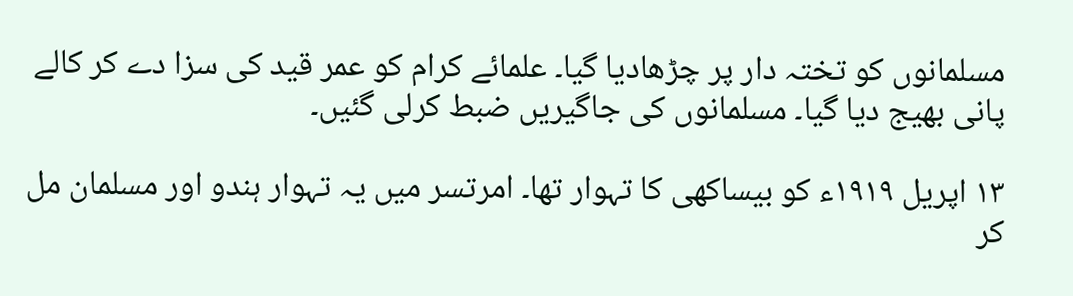مسلمانوں کو تختہ دار پر چڑھادیا گیا۔ علمائے کرام کو عمر قید کی سزا دے کر کالے پانی بھیج دیا گیا۔ مسلمانوں کی جاگیریں ضبط کرلی گئیں۔

۱۳ اپریل ۱۹۱۹ء کو بیساکھی کا تہوار تھا۔ امرتسر میں یہ تہوار ہندو اور مسلمان مل کر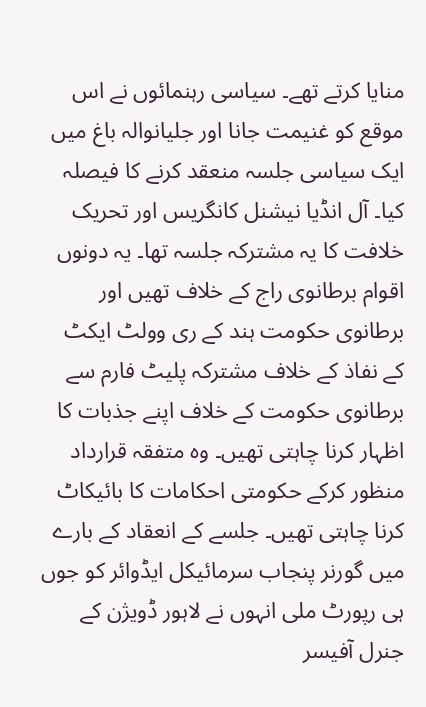منایا کرتے تھے۔ سیاسی رہنمائوں نے اس موقع کو غنیمت جانا اور جلیانوالہ باغ میں ایک سیاسی جلسہ منعقد کرنے کا فیصلہ کیا۔ آل انڈیا نیشنل کانگریس اور تحریک خلافت کا یہ مشترکہ جلسہ تھا۔ یہ دونوں اقوام برطانوی راج کے خلاف تھیں اور برطانوی حکومت ہند کے ری وولٹ ایکٹ کے نفاذ کے خلاف مشترکہ پلیٹ فارم سے برطانوی حکومت کے خلاف اپنے جذبات کا اظہار کرنا چاہتی تھیں۔ وہ متفقہ قرارداد منظور کرکے حکومتی احکامات کا بائیکاٹ کرنا چاہتی تھیں۔ جلسے کے انعقاد کے بارے میں گورنر پنجاب سرمائیکل ایڈوائر کو جوں ہی رپورٹ ملی انہوں نے لاہور ڈویژن کے جنرل آفیسر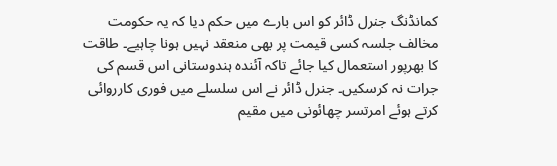کمانڈنگ جنرل ڈائر کو اس بارے میں حکم دیا کہ یہ حکومت مخالف جلسہ کسی قیمت پر بھی منعقد نہیں ہونا چاہیے۔ طاقت کا بھرپور استعمال کیا جائے تاکہ آئندہ ہندوستانی اس قسم کی جرات نہ کرسکیں۔ جنرل ڈائر نے اس سلسلے میں فوری کارروائی کرتے ہوئے امرتسر چھائونی میں مقیم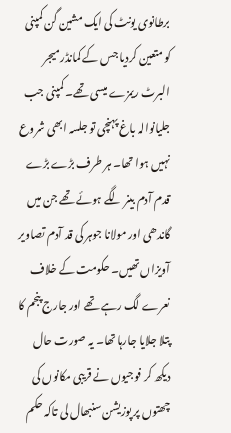برطانوی یونٹ کی ایک مشین گن کمپنی کو متعین کردیا جس کے کمانڈر میجر البرٹ ریمزے میسی تھے۔ کمپنی جب جلیانوالہ باغ پہنچی تو جلسہ ابھی شروع نہیں ہوا تھا۔ ہر طرف بڑے بڑے قدم آدم بینر لگے ہوئے تھے جن میں گاندھی اور مولانا جوہر کی قد آدم تصاویر آویزاں تھیں۔ حکومت کے خلاف نعرے لگ رہے تھے اور جارج پنجم کا پتلا جلایا جارہا تھا۔ یہ صورت حال دیکھ کر فوجیوں نے قریبی مکانوں کی چھتوں پر پوزیشن سنبھال لی تاکہ حکم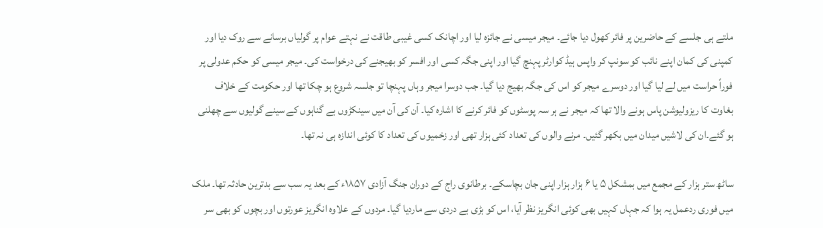ملتے ہی جلسے کے حاضرین پر فائر کھول دیا جائے۔ میجر میسی نے جائزہ لیا اور اچانک کسی غیبی طاقت نے نہتے عوام پر گولیاں برسانے سے روک دیا اور کمپنی کی کمان اپنے نائب کو سونپ کر واپس ہیڈ کوارٹر پہنچ گیا اور اپنی جگہ کسی اور افسر کو بھیجنے کی درخواست کی۔ میجر میسی کو حکم عدولی پر فوراً حراست میں لے لیا گیا اور دوسرے میجر کو اس کی جگہ بھیج دیا گیا۔ جب دوسرا میجر وہاں پہنچا تو جلسہ شروع ہو چکا تھا اور حکومت کے خلاف بغاوت کا ریزولیوشن پاس ہونے والا تھا کہ میجر نے ہر سہ پوسٹوں کو فائر کرنے کا اشارہ کیا۔ آن کی آن میں سینکڑوں بے گناہوں کے سینے گولیوں سے چھلنی ہو گئے۔ان کی لاشیں میدان میں بکھر گئیں۔ مرنے والوں کی تعداد کئی ہزار تھی اور زخمیوں کی تعداد کا کوئی اندازہ ہی نہ تھا۔

ساٹھ ستر ہزار کے مجمع میں بمشکل ۵ یا ۶ ہزار ہزار اپنی جان بچاسکے۔ برطانوی راج کے دوران جنگ آزادی ۱۸۵۷ء کے بعد یہ سب سے بدترین حادثہ تھا۔ ملک میں فوری ردعمل یہ ہوا کہ جہاں کہیں بھی کوئی انگریز نظر آیا، اس کو بڑی بے دردی سے ماردیا گیا۔ مردوں کے علاوہ انگریز عورتوں اور بچوں کو بھی سر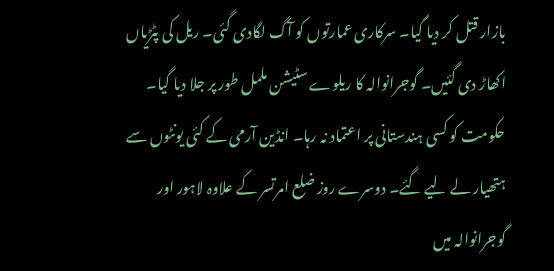بازار قتل کر دیا گیا۔ سرکاری عمارتوں کو آگ لگادی گئی۔ ریل کی پٹڑیاں اکھاڑ دی گئیں۔ گوجرانوالہ کا ریلوے سٹیشن ململ طور پر جلا دیا گیا۔ حکومت کو کسی ہندستانی پر اعتماد نہ رہا۔ انڈین آرمی کے کئی یونٹوں سے ہتھیار لے لیے گئے۔ دوسرے روز ضلع امرتسر کے علاوہ لاہور اور گوجرانوالہ میں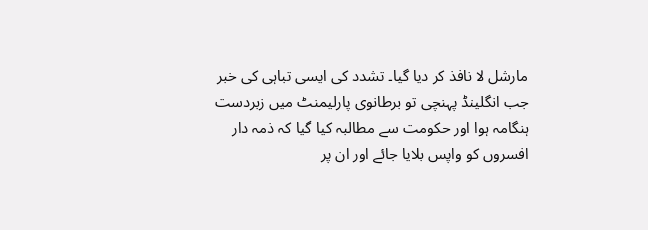مارشل لا نافذ کر دیا گیا۔ تشدد کی ایسی تباہی کی خبر جب انگلینڈ پہنچی تو برطانوی پارلیمنٹ میں زبردست ہنگامہ ہوا اور حکومت سے مطالبہ کیا گیا کہ ذمہ دار افسروں کو واپس بلایا جائے اور ان پر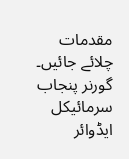مقدمات چلائے جائیں۔ گورنر پنجاب سرمائیکل ایڈوائر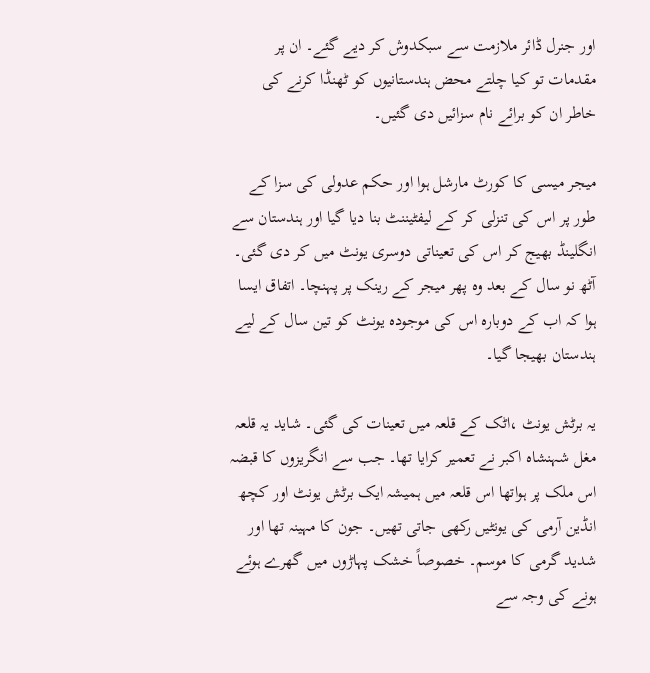اور جنرل ڈائر ملازمت سے سبکدوش کر دیے گئے۔ ان پر مقدمات تو کیا چلتے محض ہندستانیوں کو ٹھنڈا کرنے کی خاطر ان کو برائے نام سزائیں دی گئیں۔

میجر میسی کا کورٹ مارشل ہوا اور حکم عدولی کی سزا کے طور پر اس کی تنزلی کر کے لیفٹیننٹ بنا دیا گیا اور ہندستان سے انگلینڈ بھیج کر اس کی تعیناتی دوسری یونٹ میں کر دی گئی۔ آٹھ نو سال کے بعد وہ پھر میجر کے رینک پر پہنچا۔ اتفاق ایسا ہوا کہ اب کے دوبارہ اس کی موجودہ یونٹ کو تین سال کے لیے ہندستان بھیجا گیا۔

یہ برٹش یونٹ ،اٹک کے قلعہ میں تعینات کی گئی۔ شاید یہ قلعہ مغل شہنشاہ اکبر نے تعمیر کرایا تھا۔ جب سے انگریزوں کا قبضہ اس ملک پر ہواتھا اس قلعہ میں ہمیشہ ایک برٹش یونٹ اور کچھ انڈین آرمی کی یونٹیں رکھی جاتی تھیں۔ جون کا مہینہ تھا اور شدید گرمی کا موسم۔ خصوصاً خشک پہاڑوں میں گھرے ہوئے ہونے کی وجہ سے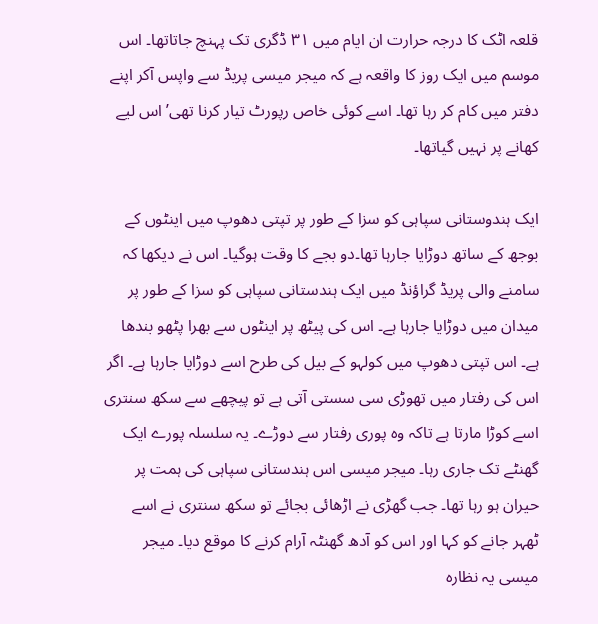قلعہ اٹک کا درجہ حرارت ان ایام میں ۳۱ ڈگری تک پہنچ جاتاتھا۔ اس موسم میں ایک روز کا واقعہ ہے کہ میجر میسی پریڈ سے واپس آکر اپنے دفتر میں کام کر رہا تھا۔ اسے کوئی خاص رپورٹ تیار کرنا تھی’ اس لیے کھانے پر نہیں گیاتھا۔

ایک ہندوستانی سپاہی کو سزا کے طور پر تپتی دھوپ میں اینٹوں کے بوجھ کے ساتھ دوڑایا جارہا تھا۔دو بجے کا وقت ہوگیا۔ اس نے دیکھا کہ سامنے والی پریڈ گراؤنڈ میں ایک ہندستانی سپاہی کو سزا کے طور پر میدان میں دوڑایا جارہا ہے۔ اس کی پیٹھ پر اینٹوں سے بھرا پٹھو بندھا ہے۔ اس تپتی دھوپ میں کولہو کے بیل کی طرح اسے دوڑایا جارہا ہے۔ اگر اس کی رفتار میں تھوڑی سی سستی آتی ہے تو پیچھے سے سکھ سنتری اسے کوڑا مارتا ہے تاکہ وہ پوری رفتار سے دوڑے۔ یہ سلسلہ پورے ایک گھنٹے تک جاری رہا۔ میجر میسی اس ہندستانی سپاہی کی ہمت پر حیران ہو رہا تھا۔ جب گھڑی نے اڑھائی بجائے تو سکھ سنتری نے اسے ٹھہر جانے کو کہا اور اس کو آدھ گھنٹہ آرام کرنے کا موقع دیا۔ میجر میسی یہ نظارہ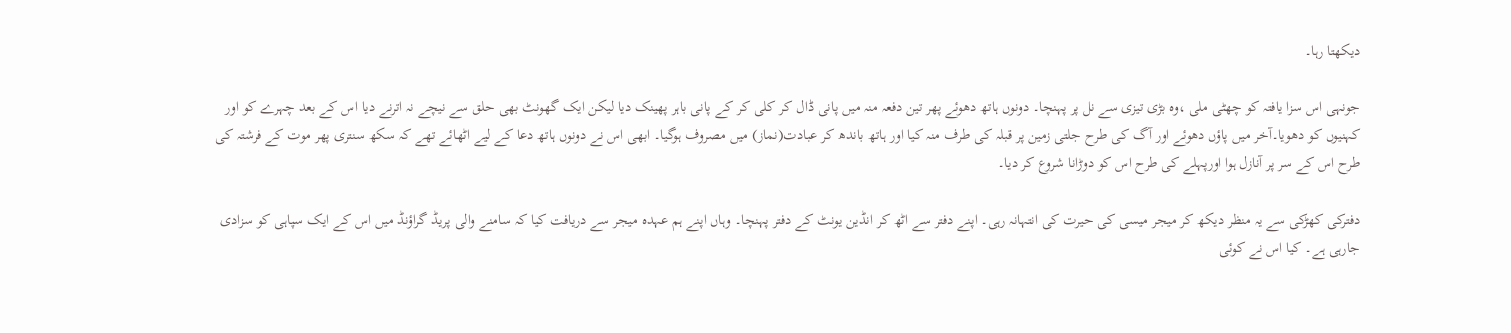دیکھتا رہا۔

جونہی اس سزا یافتہ کو چھٹی ملی ،وہ بڑی تیزی سے نل پر پہنچا۔ دونوں ہاتھ دھوئے پھر تین دفعہ منہ میں پانی ڈال کر کلی کر کے پانی باہر پھینک دیا لیکن ایک گھونٹ بھی حلق سے نیچے نہ اترنے دیا اس کے بعد چہرے کو اور کہنیوں کو دھویا۔آخر میں پاؤں دھوئے اور آگ کی طرح جلتی زمین پر قبلہ کی طرف منہ کیا اور ہاتھ باندھ کر عبادت(نماز) میں مصروف ہوگیا۔ ابھی اس نے دونوں ہاتھ دعا کے لیے اٹھائے تھے کہ سکھ سنتری پھر موت کے فرشتہ کی طرح اس کے سر پر آنازل ہوا اورپہلے کی طرح اس کو دوڑانا شروع کر دیا۔

دفترکی کھڑکی سے یہ منظر دیکھ کر میجر میسی کی حیرت کی انتہانہ رہی۔ اپنے دفتر سے اٹھ کر انڈین یونٹ کے دفتر پہنچا۔ وہاں اپنے ہم عہدہ میجر سے دریافت کیا کہ سامنے والی پریڈ گراؤنڈ میں اس کے ایک سپاہی کو سزادی جارہی ہے۔ کیا اس نے کوئی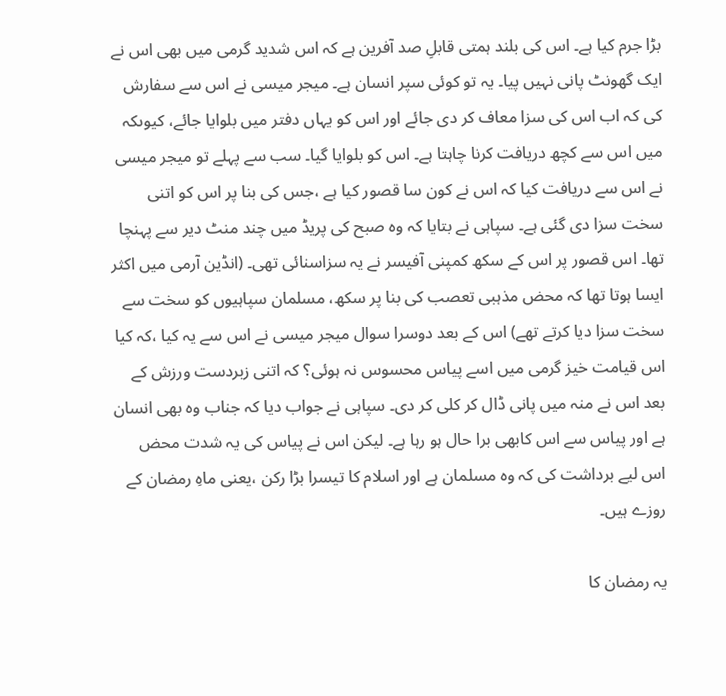بڑا جرم کیا ہے۔ اس کی بلند ہمتی قابلِ صد آفرین ہے کہ اس شدید گرمی میں بھی اس نے ایک گھونٹ پانی نہیں پیا۔ یہ تو کوئی سپر انسان ہے۔ میجر میسی نے اس سے سفارش کی کہ اب اس کی سزا معاف کر دی جائے اور اس کو یہاں دفتر میں بلوایا جائے، کیوںکہ میں اس سے کچھ دریافت کرنا چاہتا ہے۔ اس کو بلوایا گیا۔ سب سے پہلے تو میجر میسی نے اس سے دریافت کیا کہ اس نے کون سا قصور کیا ہے ،جس کی بنا پر اس کو اتنی سخت سزا دی گئی ہے۔ سپاہی نے بتایا کہ وہ صبح کی پریڈ میں چند منٹ دیر سے پہنچا تھا۔ اس قصور پر اس کے سکھ کمپنی آفیسر نے یہ سزاسنائی تھی۔ (انڈین آرمی میں اکثر ایسا ہوتا تھا کہ محض مذہبی تعصب کی بنا پر سکھ، مسلمان سپاہیوں کو سخت سے سخت سزا دیا کرتے تھے) اس کے بعد دوسرا سوال میجر میسی نے اس سے یہ کیا ،کہ کیا اس قیامت خیز گرمی میں اسے پیاس محسوس نہ ہوئی؟ کہ اتنی زبردست ورزش کے بعد اس نے منہ میں پانی ڈال کر کلی کر دی۔ سپاہی نے جواب دیا کہ جناب وہ بھی انسان ہے اور پیاس سے اس کابھی برا حال ہو رہا ہے۔ لیکن اس نے پیاس کی یہ شدت محض اس لیے برداشت کی کہ وہ مسلمان ہے اور اسلام کا تیسرا بڑا رکن ،یعنی ماہِ رمضان کے روزے ہیں۔

یہ رمضان کا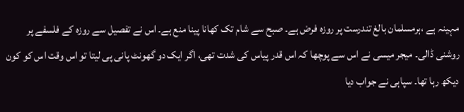مہینہ ہے ،ہرمسلمان بالغ تندرست پر روزہ فرض ہے۔ صبح سے شام تک کھانا پینا منع ہے۔ اس نے تفصیل سے روزہ کے فلسفے پر روشنی ڈالی۔ میجر میسی نے اس سے پوچھا کہ اس قدر پیاس کی شدت تھی، اگر ایک دو گھونٹ پانی پی لیتا تو اس وقت اس کو کون دیکھ رہا تھا۔ سپاہی نے جواب دیا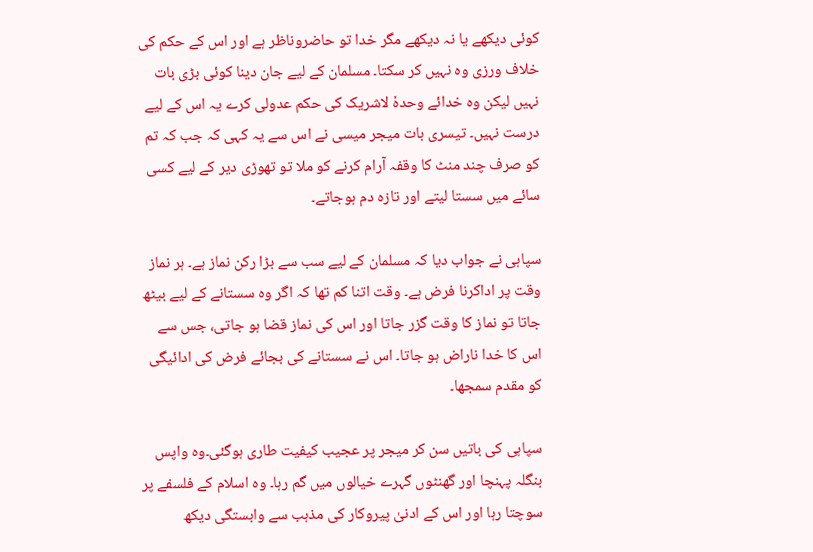کوئی دیکھے یا نہ دیکھے مگر خدا تو حاضروناظر ہے اور اس کے حکم کی خلاف ورزی وہ نہیں کر سکتا۔ مسلمان کے لیے جان دینا کوئی بڑی بات نہیں لیکن وہ خدائے وحدہٗ لاشریک کی حکم عدولی کرے یہ اس کے لیے درست نہیں۔ تیسری بات میجر میسی نے اس سے یہ کہی کہ جب کہ تم کو صرف چند منٹ کا وقفہ آرام کرنے کو ملا تو تھوڑی دیر کے لیے کسی سائے میں سستا لیتے اور تازہ دم ہوجاتے۔

سپاہی نے جواب دیا کہ مسلمان کے لیے سب سے بڑا رکن نماز ہے۔ ہر نماز وقت پر اداکرنا فرض ہے۔ وقت اتنا کم تھا کہ اگر وہ سستانے کے لیے بیٹھ جاتا تو نماز کا وقت گزر جاتا اور اس کی نماز قضا ہو جاتی، جس سے اس کا خدا ناراض ہو جاتا۔ اس نے سستانے کی بجائے فرض کی ادائیگی کو مقدم سمجھا۔

سپاہی کی باتیں سن کر میجر پر عجیب کیفیت طاری ہوگئی۔وہ واپس بنگلہ پہنچا اور گھنٹوں گہرے خیالوں میں گم رہا۔ وہ اسلام کے فلسفے پر سوچتا رہا اور اس کے ادنیٰ پیروکار کی مذہب سے وابستگی دیکھ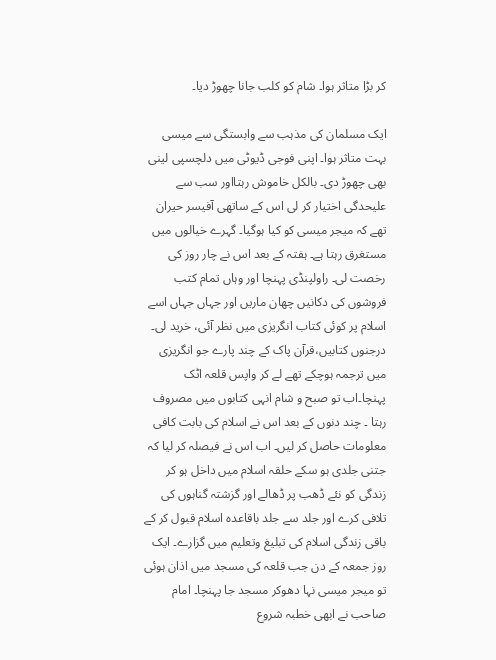کر بڑا متاثر ہوا۔ شام کو کلب جانا چھوڑ دیا۔

ایک مسلمان کی مذہب سے وابستگی سے میسی بہت متاثر ہوا۔ اپنی فوجی ڈیوٹی میں دلچسپی لینی بھی چھوڑ دی۔ بالکل خاموش رہتااور سب سے علیحدگی اختیار کر لی اس کے ساتھی آفیسر حیران تھے کہ میجر میسی کو کیا ہوگیا۔ گہرے خیالوں میں مستغرق رہتا ہے۔ ہفتہ کے بعد اس نے چار روز کی رخصت لی۔ راولپنڈی پہنچا اور وہاں تمام کتب فروشوں کی دکانیں چھان ماریں اور جہاں جہاں اسے اسلام پر کوئی کتاب انگریزی میں نظر آئی، خرید لی۔ درجنوں کتابیں،قرآن پاک کے چند پارے جو انگریزی میں ترجمہ ہوچکے تھے لے کر واپس قلعہ اٹک پہنچا۔اب تو صبح و شام انہی کتابوں میں مصروف رہتا ۔ چند دنوں کے بعد اس نے اسلام کی بابت کافی معلومات حاصل کر لیں۔ اب اس نے فیصلہ کر لیا کہ جتنی جلدی ہو سکے حلقہ اسلام میں داخل ہو کر زندگی کو نئے ڈھب پر ڈھالے اور گزشتہ گناہوں کی تلافی کرے اور جلد سے جلد باقاعدہ اسلام قبول کر کے باقی زندگی اسلام کی تبلیغ وتعلیم میں گزارے۔ ایک روز جمعہ کے دن جب قلعہ کی مسجد میں اذان ہوئی تو میجر میسی نہا دھوکر مسجد جا پہنچا۔ امام صاحب نے ابھی خطبہ شروع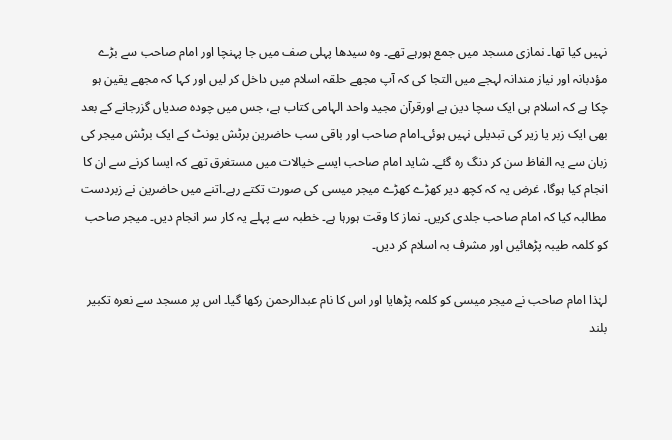نہیں کیا تھا۔ نمازی مسجد میں جمع ہورہے تھے۔ وہ سیدھا پہلی صف میں جا پہنچا اور امام صاحب سے بڑے مؤدبانہ اور نیاز مندانہ لہجے میں التجا کی کہ آپ مجھے حلقہ اسلام میں داخل کر لیں اور کہا کہ مجھے یقین ہو چکا ہے کہ اسلام ہی ایک سچا دین ہے اورقرآن مجید واحد الہامی کتاب ہے، جس میں چودہ صدیاں گزرجانے کے بعد بھی ایک زبر یا زیر کی تبدیلی نہیں ہوئی۔امام صاحب اور باقی سب حاضرین برٹش یونٹ کے ایک برٹش میجر کی زبان سے یہ الفاظ سن کر دنگ رہ گئے۔ شاید امام صاحب ایسے خیالات میں مستغرق تھے کہ ایسا کرنے سے ان کا انجام کیا ہوگا، غرض یہ کہ کچھ دیر کھڑے کھڑے میجر میسی کی صورت تکتے رہے۔اتنے میں حاضرین نے زبردست مطالبہ کیا کہ امام صاحب جلدی کریں۔ نماز کا وقت ہورہا ہے۔ خطبہ سے پہلے یہ کار سر انجام دیں۔ میجر صاحب کو کلمہ طیبہ پڑھائیں اور مشرف بہ اسلام کر دیں۔

لہٰذا امام صاحب نے میجر میسی کو کلمہ پڑھایا اور اس کا نام عبدالرحمن رکھا گیا۔ اس پر مسجد سے نعرہ تکبیر بلند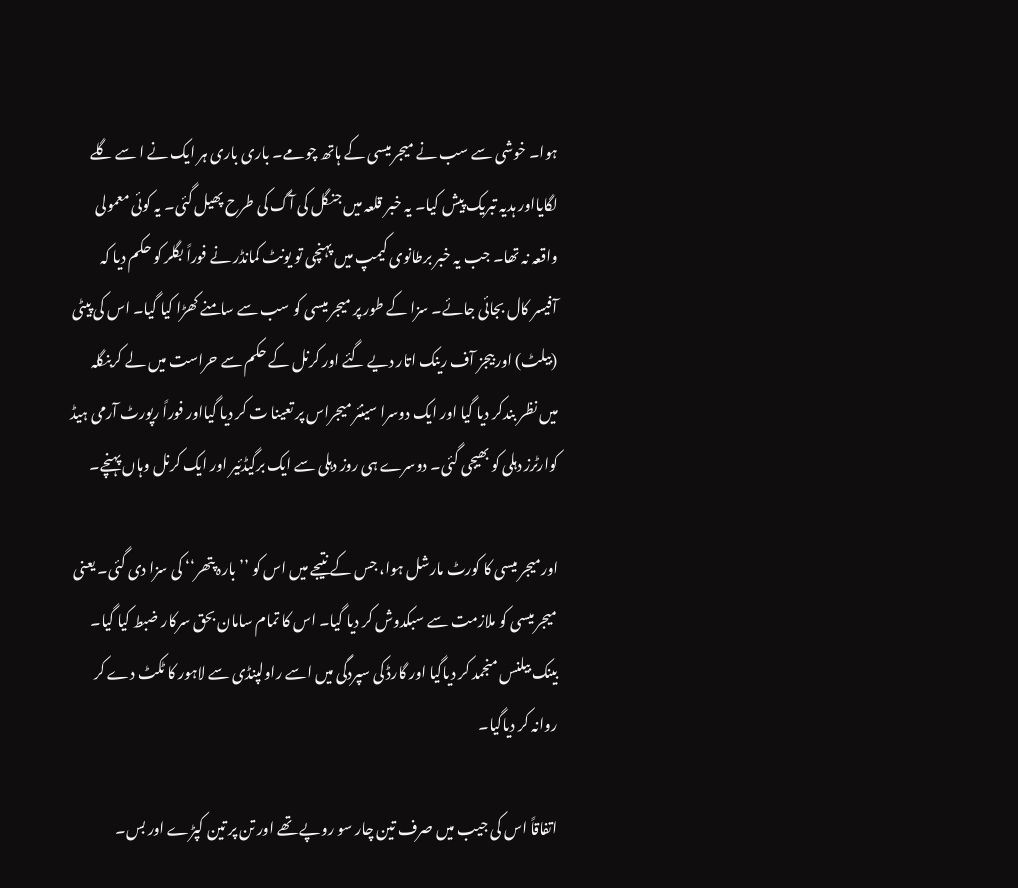ہوا۔ خوشی سے سب نے میجر میسی کے ہاتھ چومے۔ باری باری ہر ایک نے ا سے گلے لگایااور ہدیہ تبریک پیش کیا۔ یہ خبر قلعہ میں جنگل کی آگ کی طرح پھیل گئی۔ یہ کوئی معمولی واقعہ نہ تھا۔ جب یہ خبر برطانوی کیمپ میں پہنچی تو یونٹ کمانڈر نے فوراً بگلر کو حکم دیا کہ آفیسر کال بجائی جائے۔ سزا کے طور پر میجر میسی کو سب سے سامنے کھڑا کیا گیا۔ اس کی پیٹی (بیلٹ) اور بیجز آف رینک اتار دیے گئے اور کرنل کے حکم سے حراست میں لے کربنگلہ میں نظر بندکر دیا گیا اور ایک دوسرا سینئر میجراس پر تعینا ت کر دیا گیااور فوراً رپورٹ آرمی ہیڈ کوارٹرز دہلی کو بھیجی گئی۔ دوسرے ہی روز دہلی سے ایک برگیڈئیر اور ایک کرنل وہاں پہنچے۔

اورمیجر میسی کا کورٹ مارشل ہوا، جس کے نتیجے میں اس کو ’’بارہ پتھر‘‘ کی سزا دی گئی۔ یعنی میجر میسی کو ملازمت سے سبکدوش کر دیا گیا۔ اس کا تمام سامان بحق سرکار ضبط کیا گیا۔ بینک بیلنس منجمد کر دیاگیا اور گارڈ کی سپردگی میں اسے راولپنڈی سے لاہور کا ٹکٹ دے کر روانہ کر دیاگیا۔

اتفاقاً اس کی جیب میں صرف تین چار سو روپے تھے اور تن پر تین کپڑے اور بس۔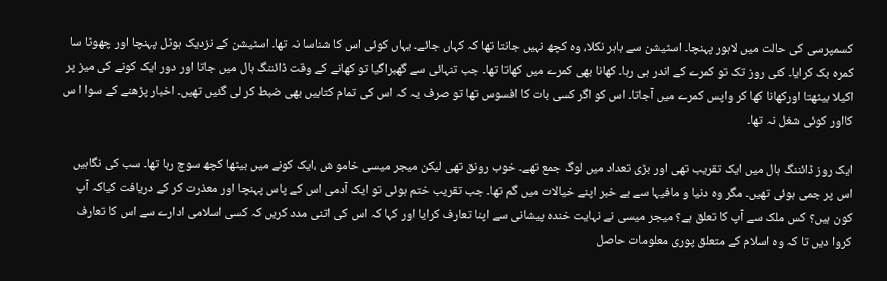کسمپرسی کی حالت میں لاہور پہنچا۔ اسٹیشن سے باہر نکلا، وہ کچھ نہیں جانتا تھا کہ کہاں جائے۔ یہاں کوئی اس کا شناسا نہ تھا۔ اسٹیشن کے نزدیک ہوٹل پہنچا اور چھوٹا سا کمرہ بک کرایا۔ کئی روز تک تو کمرے کے اندر ہی رہا۔ کھانا بھی کمرے میں کھاتا تھا۔ جب تنہائی سے گھبراگیا تو کھانے کے وقت ڈائننگ ہال میں جاتا اور دور ایک کونے کی میز پر اکیلا بیٹھتا اورکھانا کھا کر واپس کمرے میں آجاتا۔ اس کو اگر کسی بات کا افسوس تھا تو صرف یہ کہ اس کی تمام کتابیں بھی ضبط کر لی گئیں تھیں۔ اخبار پڑھنے کے سوا ا س کااور کوئی شغل نہ تھا۔

ایک روز ڈائننگ ہال میں ایک تقریب تھی اور بڑی تعداد میں لوگ جمع تھے۔ خوب رونق تھی لیکن میجر میسی خامو ش ،ایک کونے میں بیٹھا کچھ سوچ رہا تھا۔ سب کی نگاہیں اس پر جمی ہوئی تھیں۔ مگر وہ دنیا و مافیہا سے بے خبر اپنے خیالات میں گم تھا۔ جب تقریب ختم ہوئی تو ایک آدمی اس کے پاس پہنچا اور معذرت کر کے دریافت کیاکہ آپ کون ہیں؟ کس ملک سے آپ کا تعلق ہے؟ میجر میسی نے نہایت خندہ پیشانی سے اپنا تعارف کرایا اور کہا کہ اس کی اتنی مدد کریں کہ کسی اسلامی ادارے سے اس کا تعارف کروا دیں تا کہ وہ اسلام کے متعلق پوری معلومات حاصل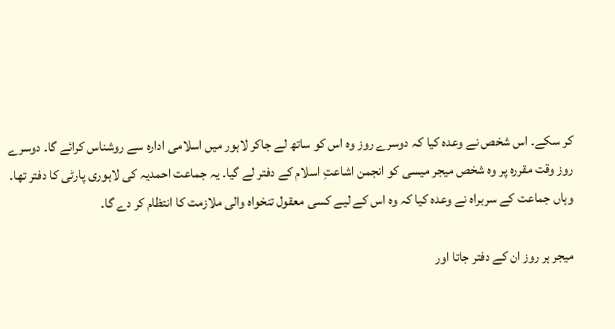کر سکے۔ اس شخص نے وعدہ کیا کہ دوسرے روز وہ اس کو ساتھ لے جاکر لاہور میں اسلامی ادارہ سے روشناس کرائے گا۔ دوسرے روز وقت مقررہ پر وہ شخص میجر میسی کو انجمن اشاعتِ اسلام کے دفتر لے گیا۔ یہ جماعت احمدیہ کی لاہوری پارٹی کا دفتر تھا۔ وہاں جماعت کے سربراہ نے وعدہ کیا کہ وہ اس کے لیے کسی معقول تنخواہ والی ملازمت کا انتظام کر دے گا۔

میجر ہر روز ان کے دفتر جاتا اور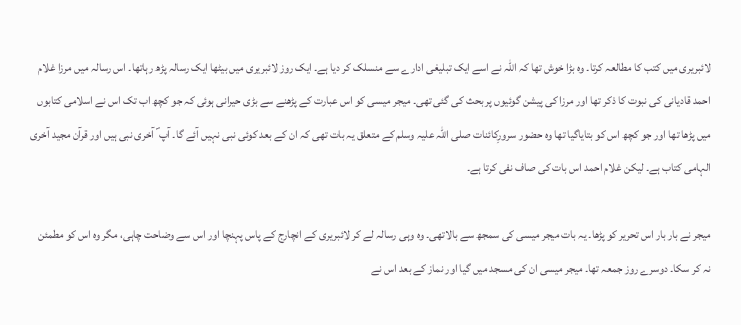لائبریری میں کتب کا مطالعہ کرتا۔ وہ بڑا خوش تھا کہ اللہ نے اسے ایک تبلیغی ادارے سے منسلک کر دیا ہے۔ ایک روز لائبریری میں بیٹھا ایک رسالہ پڑھ رہاتھا۔ اس رسالہ میں مرزا غلام احمد قادیانی کی نبوت کا ذکر تھا اور مرزا کی پیشن گوئیوں پر بحث کی گئی تھی۔ میجر میسی کو اس عبارت کے پڑھنے سے بڑی حیرانی ہوئی کہ جو کچھ اب تک اس نے اسلامی کتابوں میں پڑھا تھا اور جو کچھ اس کو بتایاگیا تھا وہ حضور سرورِکائنات صلی اللہ علیہ وسلم کے متعلق یہ بات تھی کہ ان کے بعد کوئی نبی نہیں آئے گا۔ آپ ؐ آخری نبی ہیں اور قرآن مجید آخری الہامی کتاب ہے۔ لیکن غلام احمد اس بات کی صاف نفی کرتا ہے۔

میجر نے بار بار اس تحریر کو پڑھا۔ یہ بات میجر میسی کی سمجھ سے بالاتھی۔ وہ وہی رسالہ لے کر لائبریری کے انچارج کے پاس پہنچا اور اس سے وضاحت چاہی، مگر وہ اس کو مطمئن نہ کر سکا۔ دوسرے روز جمعہ تھا۔ میجر میسی ان کی مسجد میں گیا اور نماز کے بعد اس نے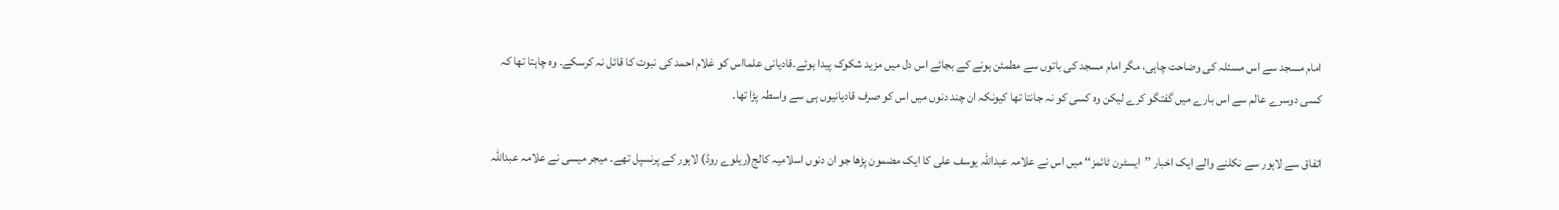امام مسجد سے اس مسئلہ کی وضاحت چاہی، مگر امام مسجد کی باتوں سے مطمئن ہونے کے بجائے اس دل میں مزید شکوک پیدا ہوئے۔قادیانی علمااس کو غلام احمد کی نبوت کا قائل نہ کرسکے۔ وہ چاہتا تھا کہ کسی دوسرے عالم سے اس بارے میں گفتگو کرے لیکن وہ کسی کو نہ جانتا تھا کیونکہ ان چند دنوں میں اس کو صرف قادیانیوں ہی سے واسطہ پڑا تھا۔

اتفاق سے لاہور سے نکلنے والے ایک اخبار ’’ایسٹرن ٹائمز‘‘ میں اس نے علامہ عبداللہ یوسف علی کا ایک مضمون پڑھا جو ان دنوں اسلامیہ کالج(ریلوے روڈ) لاہور کے پرنسپل تھے۔ میجر میسی نے علامہ عبداللہ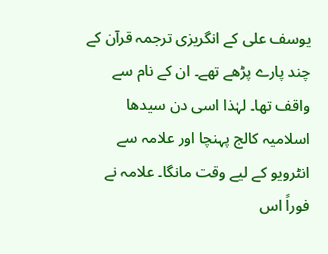یوسف علی کے انگریزی ترجمہ قرآن کے چند پارے پڑھے تھے۔ ان کے نام سے واقف تھا۔ لہٰذا اسی دن سیدھا اسلامیہ کالج پہنچا اور علامہ سے انٹرویو کے لیے وقت مانگا۔ علامہ نے فوراً اس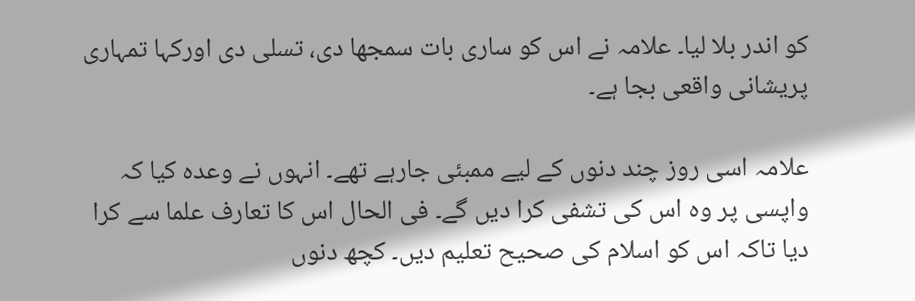کو اندر بلا لیا۔ علامہ نے اس کو ساری بات سمجھا دی، تسلی دی اورکہا تمہاری پریشانی واقعی بجا ہے۔

علامہ اسی روز چند دنوں کے لیے ممبئی جارہے تھے۔ انہوں نے وعدہ کیا کہ واپسی پر وہ اس کی تشفی کرا دیں گے۔ فی الحال اس کا تعارف علما سے کرا دیا تاکہ اس کو اسلام کی صحیح تعلیم دیں۔ کچھ دنوں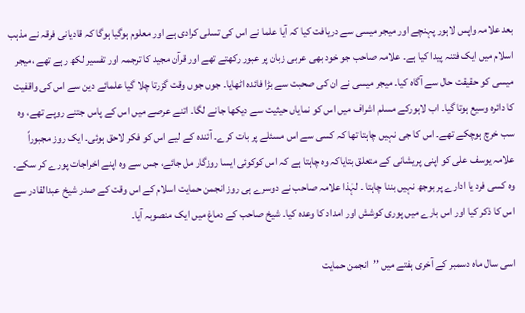بعد علامہ واپس لاہور پہنچے اور میجر میسی سے دریافت کیا کہ آیا علما نے اس کی تسلی کرادی ہے اور معلوم ہوگیا ہوگا کہ قادیانی فرقہ نے مذہب اسلام میں ایک فتنہ پیدا کیا ہے۔ علامہ صاحب جو خود بھی عربی زبان پر عبور رکھتے تھے اور قرآن مجید کا ترجمہ اور تفسیر لکھ رہے تھے ،میجر میسی کو حقیقت حال سے آگاہ کیا۔ میجر میسی نے ان کی صحبت سے بڑا فائدہ اٹھایا۔ جوں جوں وقت گزرتا چلا گیا علمائے دین سے اس کی واقفیت کا دائرہ وسیع ہوتا گیا۔ اب لاہورکے مسلم اشراف میں اس کو نمایاں حیثیت سے دیکھا جانے لگا۔ اتنے عرصے میں اس کے پاس جتنے روپے تھے، وہ سب خرچ ہوچکے تھے۔ اس کا جی نہیں چاہتا تھا کہ کسی سے اس مسئلے پر بات کرے۔ آئندہ کے لیے اس کو فکر لاحق ہوئی۔ ایک روز مجبوراً علامہ یوسف علی کو اپنی پریشانی کے متعلق بتایاکہ وہ چاہتا ہے کہ اس کوکوئی ایسا روزگار مل جائے، جس سے وہ اپنے اخراجات پورے کر سکے۔ وہ کسی فرد یا ادارے پر بوجھ نہیں بننا چاہتا ۔ لہٰذا علامہ صاحب نے دوسرے ہی روز انجمن حمایت اسلام کے اس وقت کے صدر شیخ عبدالقادر سے اس کا ذکر کیا اور اس بارے میں پوری کوشش اور امداد کا وعدہ کیا۔ شیخ صاحب کے دماغ میں ایک منصوبہ آیا۔

اسی سال ماہ دسمبر کے آخری ہفتے میں ’’انجمن حمایت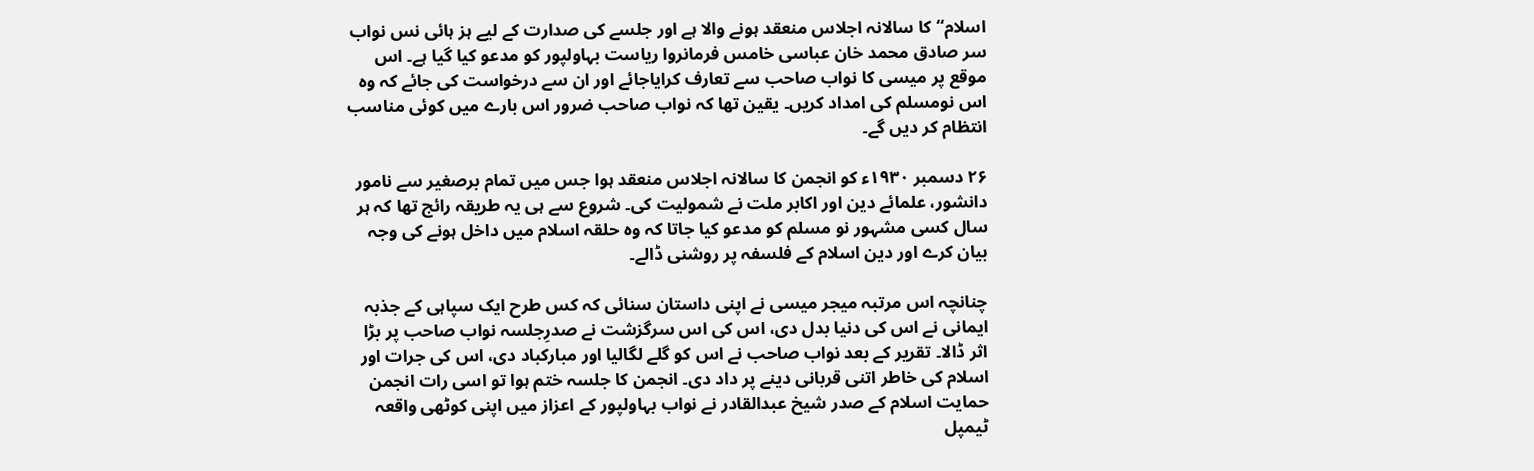اسلام‘‘ کا سالانہ اجلاس منعقد ہونے والا ہے اور جلسے کی صدارت کے لیے ہز ہائی نس نواب سر صادق محمد خان عباسی خامس فرمانروا ریاست بہاولپور کو مدعو کیا گیا ہے۔ اس موقع پر میسی کا نواب صاحب سے تعارف کرایاجائے اور ان سے درخواست کی جائے کہ وہ اس نومسلم کی امداد کریں۔ یقین تھا کہ نواب صاحب ضرور اس بارے میں کوئی مناسب انتظام کر دیں گے۔

۲۶ دسمبر ۱۹۳۰ء کو انجمن کا سالانہ اجلاس منعقد ہوا جس میں تمام برصغیر سے نامور دانشور، علمائے دین اور اکابر ملت نے شمولیت کی۔ شروع سے ہی یہ طریقہ رائج تھا کہ ہر سال کسی مشہور نو مسلم کو مدعو کیا جاتا کہ وہ حلقہ اسلام میں داخل ہونے کی وجہ بیان کرے اور دین اسلام کے فلسفہ پر روشنی ڈالے۔

چنانچہ اس مرتبہ میجر میسی نے اپنی داستان سنائی کہ کس طرح ایک سپاہی کے جذبہ ایمانی نے اس کی دنیا بدل دی، اس کی اس سرگزشت نے صدرِجلسہ نواب صاحب پر بڑا اثر ڈالا۔ تقریر کے بعد نواب صاحب نے اس کو گلے لگالیا اور مبارکباد دی، اس کی جرات اور اسلام کی خاطر اتنی قربانی دینے پر داد دی۔ انجمن کا جلسہ ختم ہوا تو اسی رات انجمن حمایت اسلام کے صدر شیخ عبدالقادر نے نواب بہاولپور کے اعزاز میں اپنی کوٹھی واقعہ ٹیمپل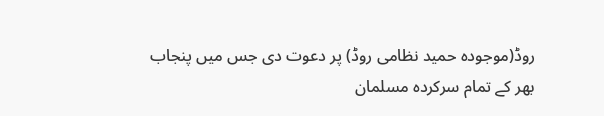روڈ(موجودہ حمید نظامی روڈ) پر دعوت دی جس میں پنجاب بھر کے تمام سرکردہ مسلمان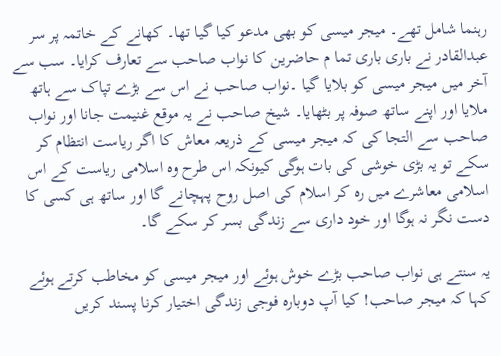رہنما شامل تھے۔ میجر میسی کو بھی مدعو کیا گیا تھا۔ کھانے کے خاتمہ پر سر عبدالقادر نے باری باری تما م حاضرین کا نواب صاحب سے تعارف کرایا۔ سب سے آخر میں میجر میسی کو بلایا گیا ۔نواب صاحب نے اس سے بڑے تپاک سے ہاتھ ملایا اور اپنے ساتھ صوفہ پر بٹھایا۔ شیخ صاحب نے یہ موقع غنیمت جانا اور نواب صاحب سے التجا کی کہ میجر میسی کے ذریعہ معاش کا اگر ریاست انتظام کر سکے تو یہ بڑی خوشی کی بات ہوگی کیونکہ اس طرح وہ اسلامی ریاست کے اس اسلامی معاشرے میں رہ کر اسلام کی اصل روح پہچانے گا اور ساتھ ہی کسی کا دست نگر نہ ہوگا اور خود داری سے زندگی بسر کر سکے گا۔

یہ سنتے ہی نواب صاحب بڑے خوش ہوئے اور میجر میسی کو مخاطب کرتے ہوئے کہا کہ میجر صاحب! کیا آپ دوبارہ فوجی زندگی اختیار کرنا پسند کریں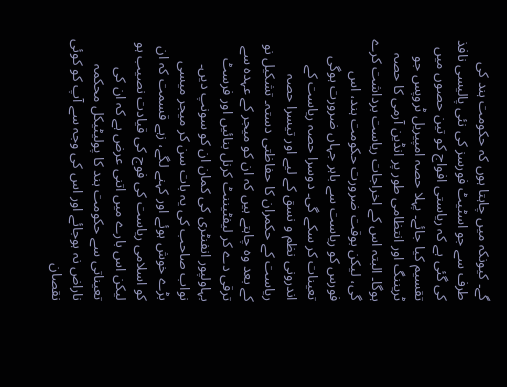گے۔ کیونکہ میں چاہتا ہوں کہ حکومت ہند کی طرف سے جو اسٹیٹ فورسز کی نئی پالیسی نافذ کی گئی ہے کہ ریاستی افواج کو تین حصوں میں تقسیم کیا جائے۔ پہلا حصہ امپیریل ٹروپس جو ٹریننگ اور انتظامی طور پر انڈین آرمی کا حصہ ہوگا۔ البتہ اس کے اخراجات ریاست برداشت کرے گی، لیکن بوقت ضرورت حکومت ہند، اس فورس کو ریاست سے باہر جہاں ضرورت ہوگی تعینات کر سکے گی۔ دوسرا حصہ ریاست کے اندرونی نظم و نسق کے لیے اور تیسرا حصہ ریاست کے حکمران کا حفاظتی دستہ۔ تشکیل نو کے بعد وہ چاہتے ہیں کہ ان کو میجر کے عہدہ سے ترقی دے کر لیفٹیننٹ کرنل بنائیں اور فرسٹ بہاولپور انفنٹری کی کمان ان کو سونپ دیں۔ نواب صاحب کی یہ بات سن کر میجر میسی بڑے خوش ہوئے اور کہنے لگے، زہے قسمت کہ ان کو اسلامی ریاست کی فوج کی قیادت نصیب ہو لیکن اس بارے میں اتنی عرض ہے کہ ان کی تعیناتی سے حکومت ہند کا پولیٹیکل محکمہ ناراض نہ ہوجائے اور اس کی وجہ سے آپ کو کوئی نقصان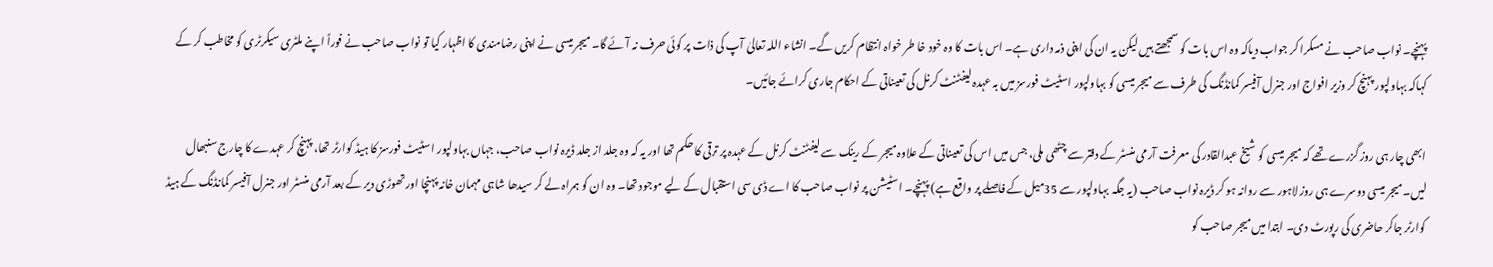پہنچے۔ نواب صاحب نے مسکرا کر جواب دیاکہ وہ اس بات کو سمجھتے ہیں لیکن یہ ان کی اپنی ذمہ داری ہے۔ اس بات کا وہ خود خا طر خواہ انتظام کریں گے۔ انشاء اللہ تعالیٰ آپ کی ذات پر کوئی حرف نہ آئے گا۔ میجر میسی نے اپنی رضامندی کا اظہار کیا تو نواب صاحب نے فوراً اپنے ملٹری سیکرٹری کو مخاطب کر کے کہاکہ بہاولپور پہنچ کر وزیر افواج اور جنرل آفیسر کمانڈنگ کی طرف سے میجر میسی کو بہاولپور اسٹیٹ فورسز میں بہ عہدہ لیفٹنٹ کرنل کی تعیناتی کے احکام جاری کرائے جائیں۔

ابھی چار ہی روز گزرے تھے کہ میجر میسی کو شیخ عبدالقادر کی معرفت آرمی منسٹر کے دفتر سے چٹھی ملی، جس میں اس کی تعیناتی کے علاوہ میجر کے رینک سے لیفٹنٹ کرنل کے عہدہ پر ترقی کا حکم تھا اور یہ کہ وہ جلد از جلد ڈیرہ نواب صاحب، جہاں بہاولپور اسٹیٹ فورسز کا ہیڈ کوارٹر تھا، پہنچ کر عہدے کا چارج سنبھال لیں۔میجر میسی دوسرے ہی روز لاہور سے روانہ ہو کر ڈیرہ نواب صاحب (یہ جگہ بہاولپور سے 35میل کے فاصلے پر واقع ہے) پہنچے۔ اسٹیشن پر نواب صاحب کا اے ڈی سی استقبال کے لیے موجود تھا۔ وہ ان کو ہمراہ لے کر سیدھا شاہی مہمان خانہ پہنچا اور تھوڑی دیر کے بعد آرمی منسٹر اور جنرل آفیسر کمانڈنگ کے ہیڈ کوارٹر جاکر حاضری کی رپورٹ دی۔ ابتدا میں میجر صاحب کو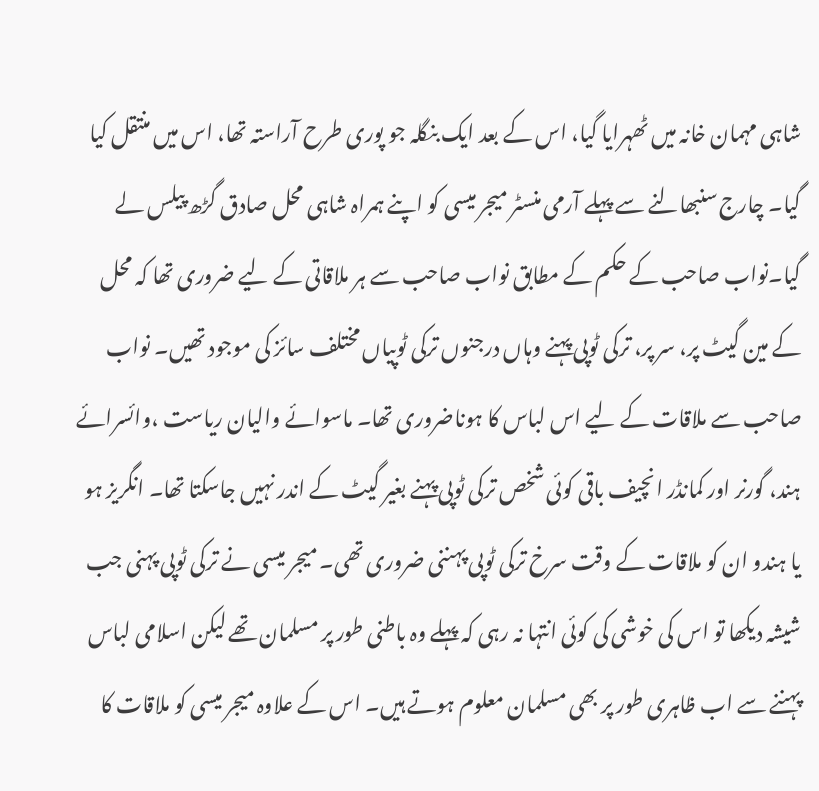شاہی مہمان خانہ میں ٹھہرایا گیا، اس کے بعد ایک بنگلہ جو پوری طرح آراستہ تھا، اس میں منتقل کیا گیا۔ چارج سنبھالنے سے پہلے آرمی منسٹر میجر میسی کو اپنے ہمراہ شاہی محل صادق گڑھ پیلس لے گیا۔نواب صاحب کے حکم کے مطابق نواب صاحب سے ہر ملاقاتی کے لیے ضروری تھا کہ محل کے مین گیٹ پر، سر پر، ترکی ٹوپی پہنے وہاں درجنوں ترکی ٹوپیاں مختلف سائز کی موجود تھیں۔ نواب صاحب سے ملاقات کے لیے اس لباس کا ہوناضروری تھا۔ ماسوائے والیان ریاست ،وائسرائے ہند، گورنر اور کمانڈر انچیف باقی کوئی شخص ترکی ٹوپی پہنے بغیر گیٹ کے اندر نہیں جاسکتا تھا۔ انگریز ہو یا ہندو ان کو ملاقات کے وقت سرخ ترکی ٹوپی پہننی ضروری تھی۔ میجر میسی نے ترکی ٹوپی پہنی جب شیشہ دیکھا تو اس کی خوشی کی کوئی انتہا نہ رہی کہ پہلے وہ باطنی طور پر مسلمان تھے لیکن اسلامی لباس پہننے سے اب ظاہری طور پر بھی مسلمان معلوم ہوتے ہیں۔ اس کے علاوہ میجر میسی کو ملاقات کا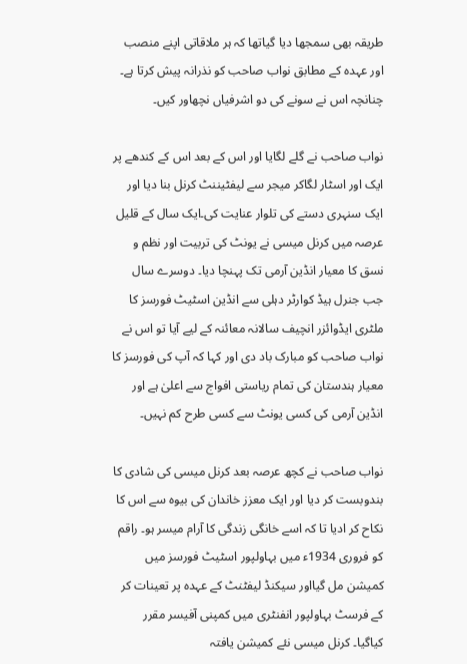طریقہ بھی سمجھا دیا گیاتھا کہ ہر ملاقاتی اپنے منصب اور عہدہ کے مطابق نواب صاحب کو نذرانہ پیش کرتا ہے۔ چنانچہ اس نے سونے کی دو اشرفیاں نچھاور کیں۔

نواب صاحب نے گلے لگایا اور اس کے بعد اس کے کندھے پر ایک اور اسٹار لگاکر میجر سے لیفٹیننٹ کرنل بنا دیا اور ایک سنہری دستے کی تلوار عنایت کی۔ایک سال کے قلیل عرصہ میں کرنل میسی نے یونٹ کی تربیت اور نظم و نسق کا معیار انڈین آرمی تک پہنچا دیا۔ دوسرے سال جب جنرل ہیڈ کوارٹر دہلی سے انڈین اسٹیٹ فورسز کا ملٹری ایڈوائزر انچیف سالانہ معائنہ کے لیے آیا تو اس نے نواب صاحب کو مبارک باد دی اور کہا کہ آپ کی فورسز کا معیار ہندستان کی تمام ریاستی افواج سے اعلیٰ ہے اور انڈین آرمی کی کسی یونٹ سے کسی طرح کم نہیں۔

نواب صاحب نے کچھ عرصہ بعد کرنل میسی کی شادی کا بندوبست کر دیا اور ایک معزز خاندان کی بیوہ سے اس کا نکاح کر ادیا تا کہ اسے خانگی زندگی کا آرام میسر ہو۔ راقم کو فروری 1934ء میں بہاولپور اسٹیٹ فورسز میں کمیشن مل گیااور سیکنڈ لیفٹنٹ کے عہدہ پر تعینات کر کے فرسٹ بہاولپور انفنٹری میں کمپنی آفیسر مقرر کیاگیا۔ کرنل میسی نئے کمیشن یافتہ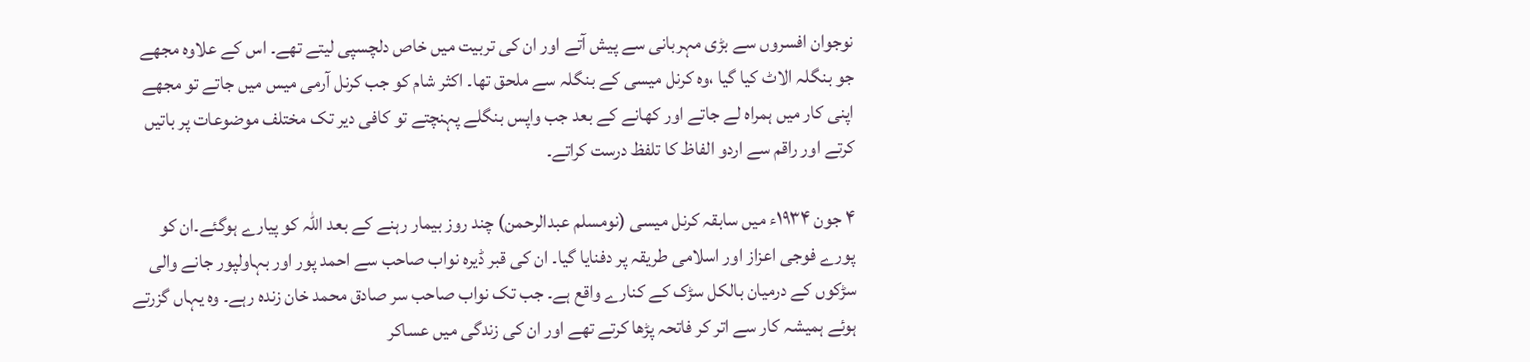نوجوان افسروں سے بڑی مہربانی سے پیش آتے اور ان کی تربیت میں خاص دلچسپی لیتے تھے۔ اس کے علاوہ مجھے جو بنگلہ الاٹ کیا گیا ،وہ کرنل میسی کے بنگلہ سے ملحق تھا۔ اکثر شام کو جب کرنل آرمی میس میں جاتے تو مجھے اپنی کار میں ہمراہ لے جاتے اور کھانے کے بعد جب واپس بنگلے پہنچتے تو کافی دیر تک مختلف موضوعات پر باتیں کرتے اور راقم سے اردو الفاظ کا تلفظ درست کراتے۔

۴ جون ۱۹۳۴ء میں سابقہ کرنل میسی (نومسلم عبدالرحمن) چند روز بیمار رہنے کے بعد اللہ کو پیارے ہوگئے۔ان کو پورے فوجی اعزاز اور اسلامی طریقہ پر دفنایا گیا۔ ان کی قبر ڈیرہ نواب صاحب سے احمد پور اور بہاولپور جانے والی سڑکوں کے درمیان بالکل سڑک کے کنارے واقع ہے۔ جب تک نواب صاحب سر صادق محمد خان زندہ رہے۔ وہ یہاں گزرتے ہوئے ہمیشہ کار سے اتر کر فاتحہ پڑھا کرتے تھے اور ان کی زندگی میں عساکر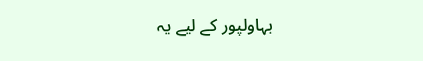بہاولپور کے لیے یہ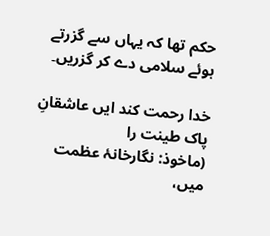حکم تھا کہ یہاں سے گزرتے ہوئے سلامی دے کر گزریں۔

خدا رحمت کند ایں عاشقانِ پاک طینت را
(ماخوذ: نگارخانۂ عظمت میں،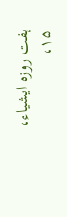ہفت روزہ ایشیاء، ۱۵،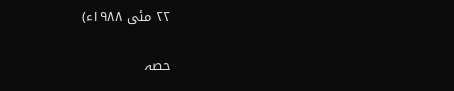۲۲ مئی ۱۹۸۸ء)

حصہ